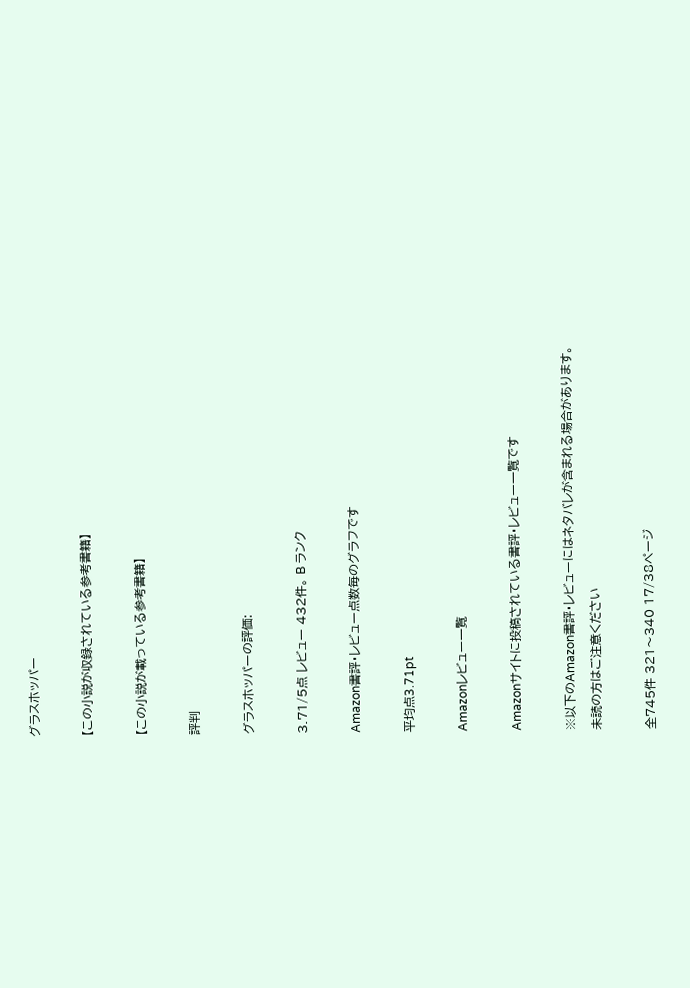グラスホッパー

【この小説が収録されている参考書籍】

【この小説が載っている参考書籍】

評判

グラスホッパーの評価:

3.71/5点 レビュー 432件。 B ランク

Amazon書評・レビュー点数毎のグラフです

平均点3.71pt

Amazonレビュー一覧

Amazonサイトに投稿されている書評・レビュー一覧です

※以下のAmazon書評・レビューにはネタバレが含まれる場合があります。
未読の方はご注意ください

全745件 321〜340 17/38ページ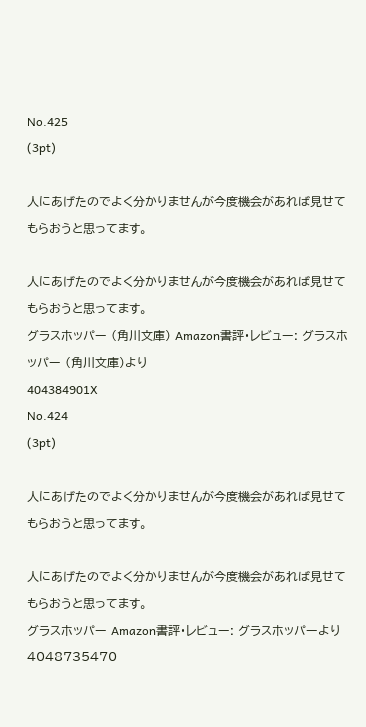No.425
(3pt)

人にあげたのでよく分かりませんが今度機会があれば見せてもらおうと思ってます。

人にあげたのでよく分かりませんが今度機会があれば見せてもらおうと思ってます。
グラスホッパー (角川文庫) Amazon書評・レビュー: グラスホッパー (角川文庫)より
404384901X
No.424
(3pt)

人にあげたのでよく分かりませんが今度機会があれば見せてもらおうと思ってます。

人にあげたのでよく分かりませんが今度機会があれば見せてもらおうと思ってます。
グラスホッパー Amazon書評・レビュー: グラスホッパーより
4048735470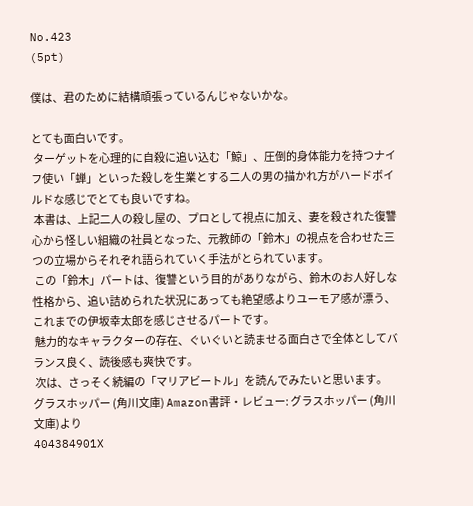No.423
(5pt)

僕は、君のために結構頑張っているんじゃないかな。

とても面白いです。
 ターゲットを心理的に自殺に追い込む「鯨」、圧倒的身体能力を持つナイフ使い「蝉」といった殺しを生業とする二人の男の描かれ方がハードボイルドな感じでとても良いですね。
 本書は、上記二人の殺し屋の、プロとして視点に加え、妻を殺された復讐心から怪しい組織の社員となった、元教師の「鈴木」の視点を合わせた三つの立場からそれぞれ語られていく手法がとられています。
 この「鈴木」パートは、復讐という目的がありながら、鈴木のお人好しな性格から、追い詰められた状況にあっても絶望感よりユーモア感が漂う、これまでの伊坂幸太郎を感じさせるパートです。
 魅力的なキャラクターの存在、ぐいぐいと読ませる面白さで全体としてバランス良く、読後感も爽快です。
 次は、さっそく続編の「マリアビートル」を読んでみたいと思います。
グラスホッパー (角川文庫) Amazon書評・レビュー: グラスホッパー (角川文庫)より
404384901X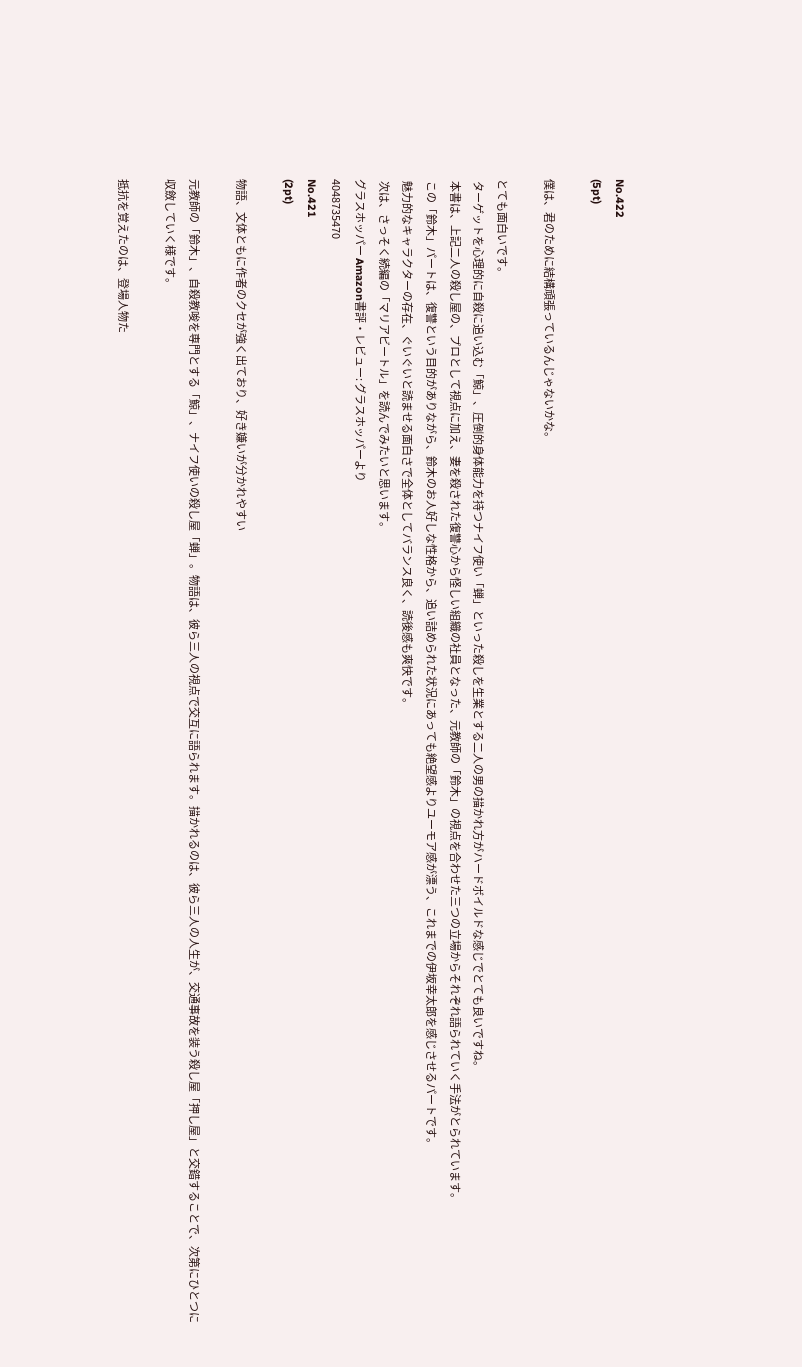No.422
(5pt)

僕は、君のために結構頑張っているんじゃないかな。

とても面白いです。
 ターゲットを心理的に自殺に追い込む「鯨」、圧倒的身体能力を持つナイフ使い「蝉」といった殺しを生業とする二人の男の描かれ方がハードボイルドな感じでとても良いですね。
 本書は、上記二人の殺し屋の、プロとして視点に加え、妻を殺された復讐心から怪しい組織の社員となった、元教師の「鈴木」の視点を合わせた三つの立場からそれぞれ語られていく手法がとられています。
 この「鈴木」パートは、復讐という目的がありながら、鈴木のお人好しな性格から、追い詰められた状況にあっても絶望感よりユーモア感が漂う、これまでの伊坂幸太郎を感じさせるパートです。
 魅力的なキャラクターの存在、ぐいぐいと読ませる面白さで全体としてバランス良く、読後感も爽快です。
 次は、さっそく続編の「マリアビートル」を読んでみたいと思います。
グラスホッパー Amazon書評・レビュー: グラスホッパーより
4048735470
No.421
(2pt)

物語、文体ともに作者のクセが強く出ており、好き嫌いが分かれやすい

元教師の「鈴木」、自殺教唆を専門とする「鯨」、ナイフ使いの殺し屋「蝉」。物語は、彼ら三人の視点で交互に語られます。描かれるのは、彼ら三人の人生が、交通事故を装う殺し屋「押し屋」と交錯することで、次第にひとつに収斂していく様です。

抵抗を覚えたのは、登場人物た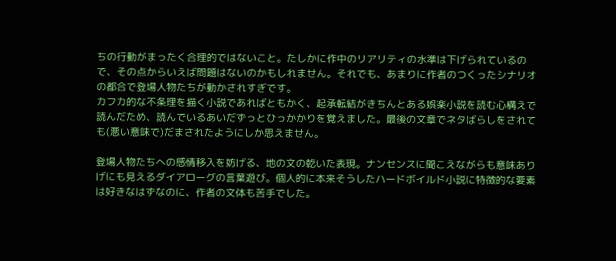ちの行動がまったく合理的ではないこと。たしかに作中のリアリティの水準は下げられているので、その点からいえば問題はないのかもしれません。それでも、あまりに作者のつくったシナリオの都合で登場人物たちが動かされすぎです。
カフカ的な不条理を描く小説であればともかく、起承転結がきちんとある娯楽小説を読む心構えで読んだため、読んでいるあいだずっとひっかかりを覚えました。最後の文章でネタばらしをされても(悪い意味で)だまされたようにしか思えません。

登場人物たちへの感情移入を妨げる、地の文の乾いた表現。ナンセンスに聞こえながらも意味ありげにも見えるダイアローグの言葉遊び。個人的に本来そうしたハードボイルド小説に特徴的な要素は好きなはずなのに、作者の文体も苦手でした。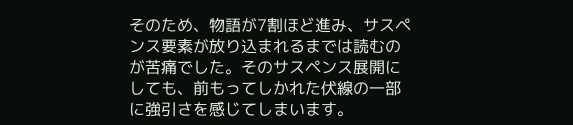そのため、物語が7割ほど進み、サスペンス要素が放り込まれるまでは読むのが苦痛でした。そのサスペンス展開にしても、前もってしかれた伏線の一部に強引さを感じてしまいます。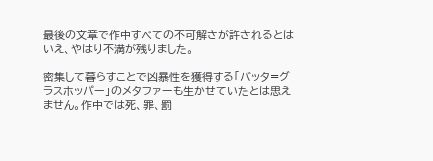最後の文章で作中すべての不可解さが許されるとはいえ、やはり不満が残りました。

密集して暮らすことで凶暴性を獲得する「バッタ=グラスホッパー」のメタファーも生かせていたとは思えません。作中では死、罪、罰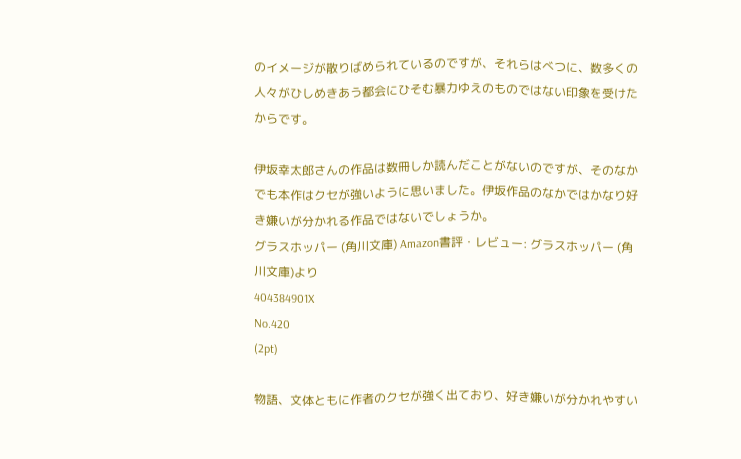のイメージが散りばめられているのですが、それらはべつに、数多くの人々がひしめきあう都会にひそむ暴力ゆえのものではない印象を受けたからです。

伊坂幸太郎さんの作品は数冊しか読んだことがないのですが、そのなかでも本作はクセが強いように思いました。伊坂作品のなかではかなり好き嫌いが分かれる作品ではないでしょうか。
グラスホッパー (角川文庫) Amazon書評・レビュー: グラスホッパー (角川文庫)より
404384901X
No.420
(2pt)

物語、文体ともに作者のクセが強く出ており、好き嫌いが分かれやすい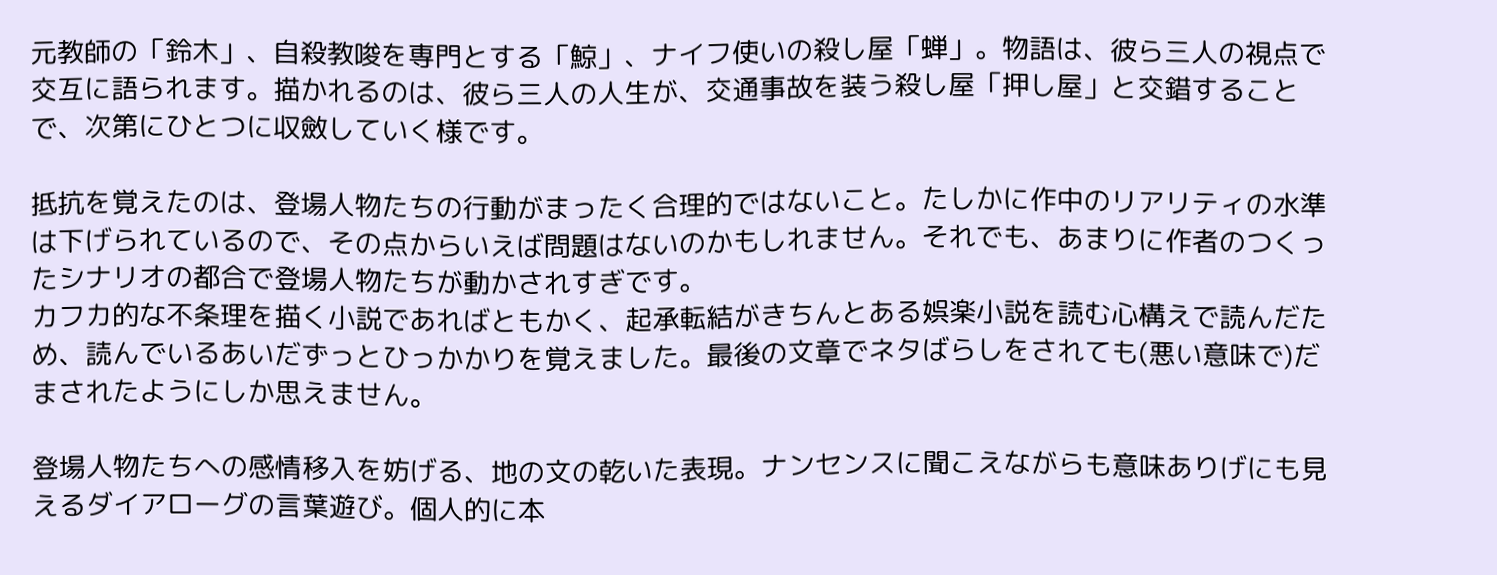元教師の「鈴木」、自殺教唆を専門とする「鯨」、ナイフ使いの殺し屋「蝉」。物語は、彼ら三人の視点で交互に語られます。描かれるのは、彼ら三人の人生が、交通事故を装う殺し屋「押し屋」と交錯することで、次第にひとつに収斂していく様です。

抵抗を覚えたのは、登場人物たちの行動がまったく合理的ではないこと。たしかに作中のリアリティの水準は下げられているので、その点からいえば問題はないのかもしれません。それでも、あまりに作者のつくったシナリオの都合で登場人物たちが動かされすぎです。
カフカ的な不条理を描く小説であればともかく、起承転結がきちんとある娯楽小説を読む心構えで読んだため、読んでいるあいだずっとひっかかりを覚えました。最後の文章でネタばらしをされても(悪い意味で)だまされたようにしか思えません。

登場人物たちへの感情移入を妨げる、地の文の乾いた表現。ナンセンスに聞こえながらも意味ありげにも見えるダイアローグの言葉遊び。個人的に本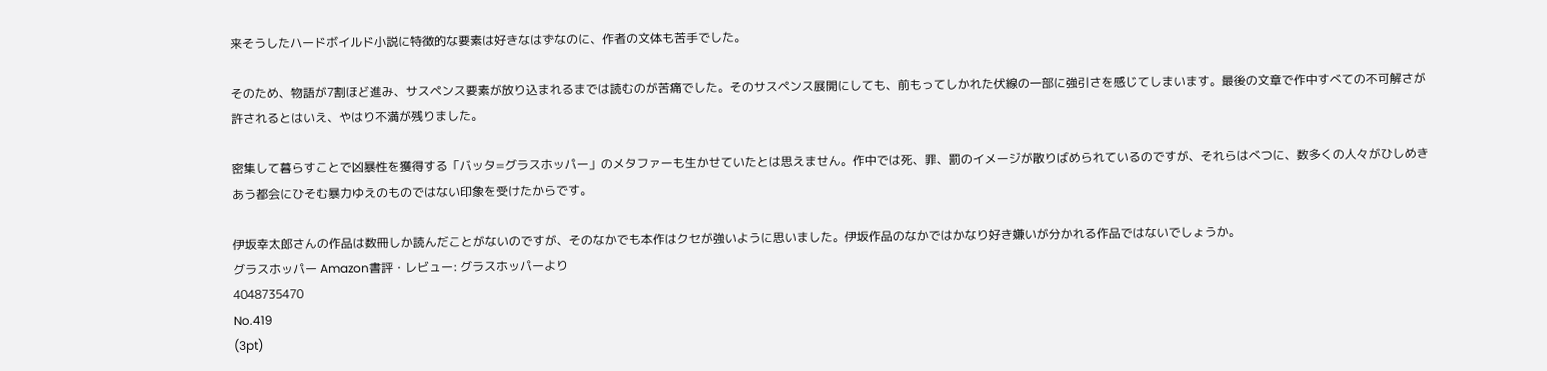来そうしたハードボイルド小説に特徴的な要素は好きなはずなのに、作者の文体も苦手でした。

そのため、物語が7割ほど進み、サスペンス要素が放り込まれるまでは読むのが苦痛でした。そのサスペンス展開にしても、前もってしかれた伏線の一部に強引さを感じてしまいます。最後の文章で作中すべての不可解さが許されるとはいえ、やはり不満が残りました。

密集して暮らすことで凶暴性を獲得する「バッタ=グラスホッパー」のメタファーも生かせていたとは思えません。作中では死、罪、罰のイメージが散りばめられているのですが、それらはべつに、数多くの人々がひしめきあう都会にひそむ暴力ゆえのものではない印象を受けたからです。

伊坂幸太郎さんの作品は数冊しか読んだことがないのですが、そのなかでも本作はクセが強いように思いました。伊坂作品のなかではかなり好き嫌いが分かれる作品ではないでしょうか。
グラスホッパー Amazon書評・レビュー: グラスホッパーより
4048735470
No.419
(3pt)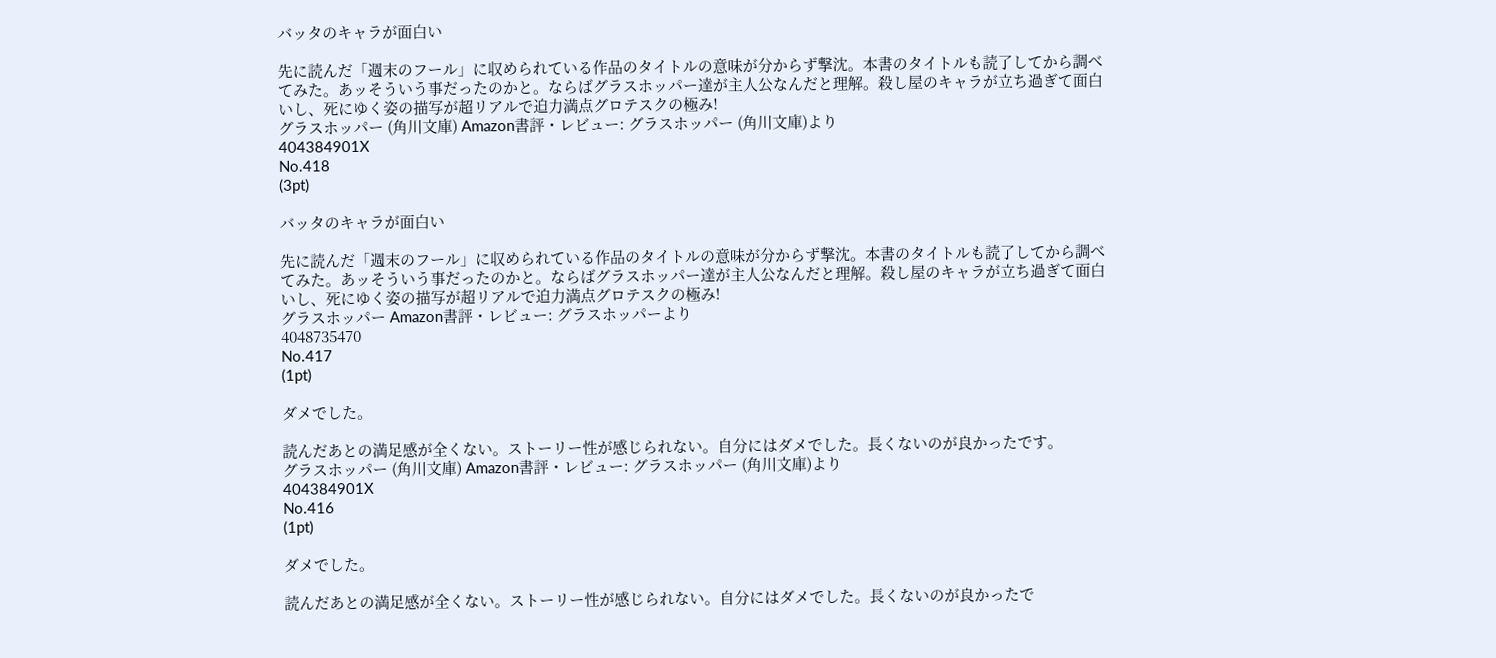バッタのキャラが面白い

先に読んだ「週末のフール」に収められている作品のタイトルの意味が分からず撃沈。本書のタイトルも読了してから調べ
てみた。あッそういう事だったのかと。ならばグラスホッパー達が主人公なんだと理解。殺し屋のキャラが立ち過ぎて面白
いし、死にゆく姿の描写が超リアルで迫力満点グロテスクの極み!
グラスホッパー (角川文庫) Amazon書評・レビュー: グラスホッパー (角川文庫)より
404384901X
No.418
(3pt)

バッタのキャラが面白い

先に読んだ「週末のフール」に収められている作品のタイトルの意味が分からず撃沈。本書のタイトルも読了してから調べ
てみた。あッそういう事だったのかと。ならばグラスホッパー達が主人公なんだと理解。殺し屋のキャラが立ち過ぎて面白
いし、死にゆく姿の描写が超リアルで迫力満点グロテスクの極み!
グラスホッパー Amazon書評・レビュー: グラスホッパーより
4048735470
No.417
(1pt)

ダメでした。

読んだあとの満足感が全くない。ストーリー性が感じられない。自分にはダメでした。長くないのが良かったです。
グラスホッパー (角川文庫) Amazon書評・レビュー: グラスホッパー (角川文庫)より
404384901X
No.416
(1pt)

ダメでした。

読んだあとの満足感が全くない。ストーリー性が感じられない。自分にはダメでした。長くないのが良かったで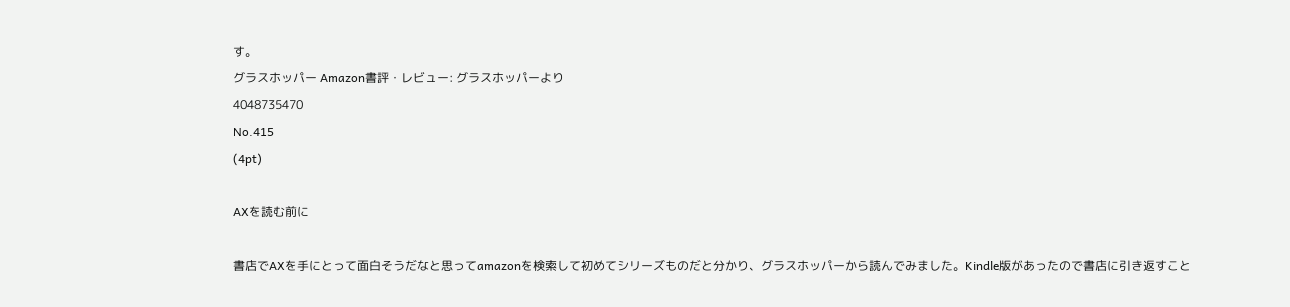す。
グラスホッパー Amazon書評・レビュー: グラスホッパーより
4048735470
No.415
(4pt)

AXを読む前に

書店でAXを手にとって面白そうだなと思ってamazonを検索して初めてシリーズものだと分かり、グラスホッパーから読んでみました。Kindle版があったので書店に引き返すこと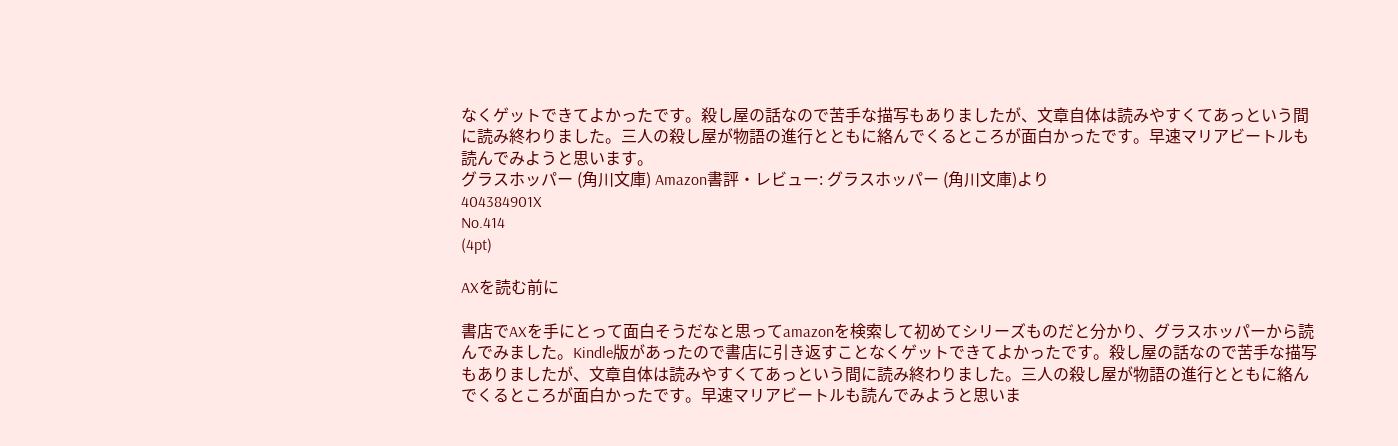なくゲットできてよかったです。殺し屋の話なので苦手な描写もありましたが、文章自体は読みやすくてあっという間に読み終わりました。三人の殺し屋が物語の進行とともに絡んでくるところが面白かったです。早速マリアビートルも読んでみようと思います。
グラスホッパー (角川文庫) Amazon書評・レビュー: グラスホッパー (角川文庫)より
404384901X
No.414
(4pt)

AXを読む前に

書店でAXを手にとって面白そうだなと思ってamazonを検索して初めてシリーズものだと分かり、グラスホッパーから読んでみました。Kindle版があったので書店に引き返すことなくゲットできてよかったです。殺し屋の話なので苦手な描写もありましたが、文章自体は読みやすくてあっという間に読み終わりました。三人の殺し屋が物語の進行とともに絡んでくるところが面白かったです。早速マリアビートルも読んでみようと思いま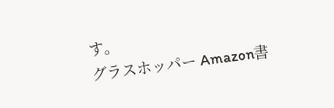す。
グラスホッパー Amazon書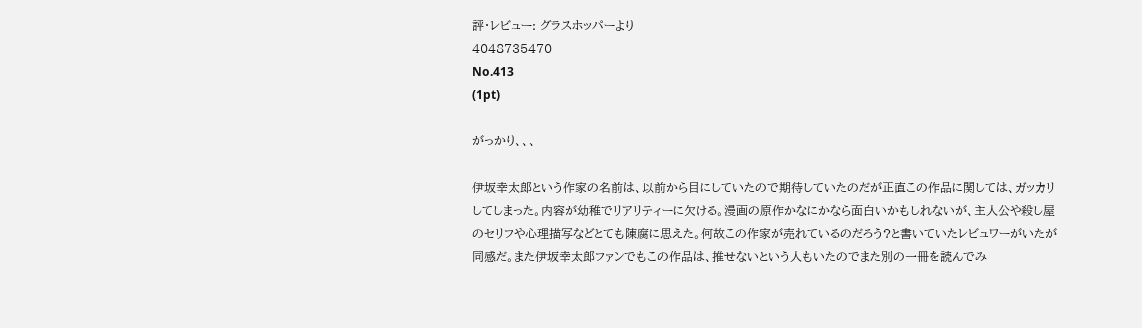評・レビュー: グラスホッパーより
4048735470
No.413
(1pt)

がっかり、、、

伊坂幸太郎という作家の名前は、以前から目にしていたので期待していたのだが正直この作品に関しては、ガッカリしてしまった。内容が幼稚でリアリティーに欠ける。漫画の原作かなにかなら面白いかもしれないが、主人公や殺し屋のセリフや心理描写などとても陳腐に思えた。何故この作家が売れているのだろう?と書いていたレビュワーがいたが同感だ。また伊坂幸太郎ファンでもこの作品は、推せないという人もいたのでまた別の一冊を読んでみ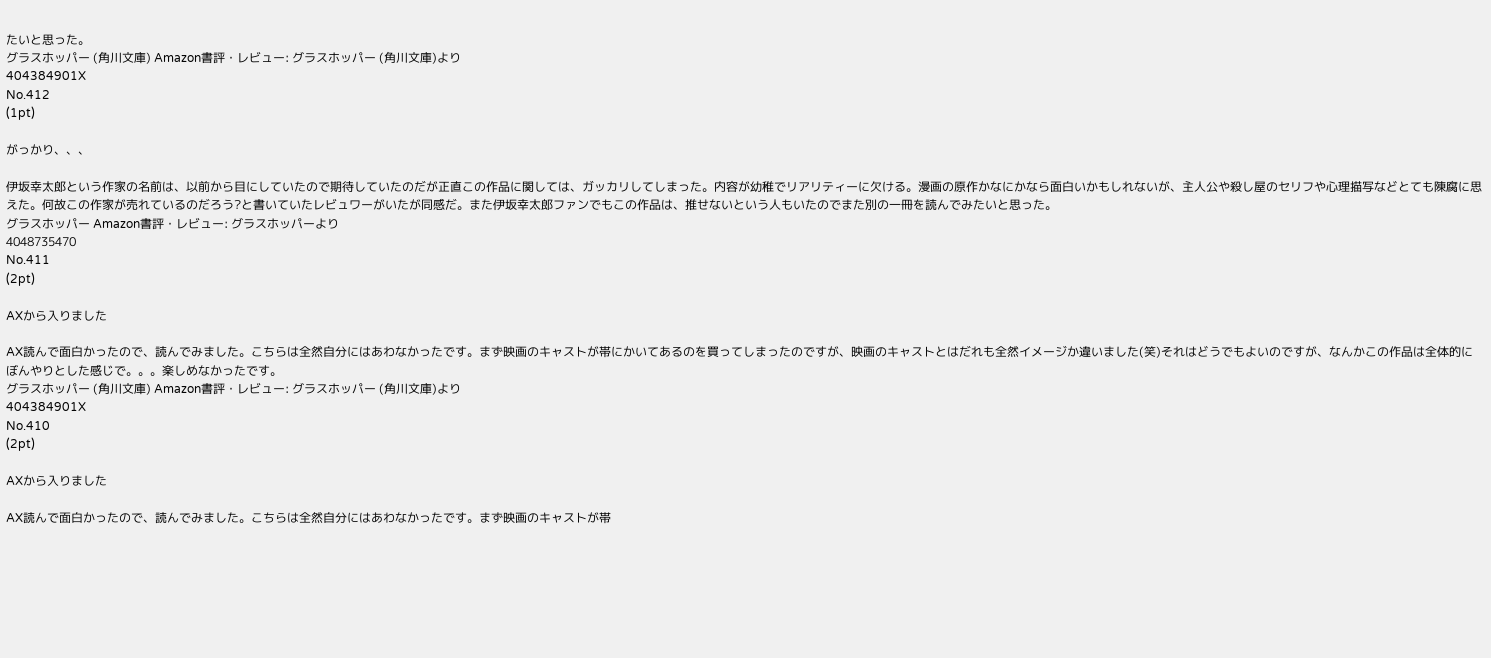たいと思った。
グラスホッパー (角川文庫) Amazon書評・レビュー: グラスホッパー (角川文庫)より
404384901X
No.412
(1pt)

がっかり、、、

伊坂幸太郎という作家の名前は、以前から目にしていたので期待していたのだが正直この作品に関しては、ガッカリしてしまった。内容が幼稚でリアリティーに欠ける。漫画の原作かなにかなら面白いかもしれないが、主人公や殺し屋のセリフや心理描写などとても陳腐に思えた。何故この作家が売れているのだろう?と書いていたレビュワーがいたが同感だ。また伊坂幸太郎ファンでもこの作品は、推せないという人もいたのでまた別の一冊を読んでみたいと思った。
グラスホッパー Amazon書評・レビュー: グラスホッパーより
4048735470
No.411
(2pt)

AXから入りました

AX読んで面白かったので、読んでみました。こちらは全然自分にはあわなかったです。まず映画のキャストが帯にかいてあるのを買ってしまったのですが、映画のキャストとはだれも全然イメージか違いました(笑)それはどうでもよいのですが、なんかこの作品は全体的にぼんやりとした感じで。。。楽しめなかったです。
グラスホッパー (角川文庫) Amazon書評・レビュー: グラスホッパー (角川文庫)より
404384901X
No.410
(2pt)

AXから入りました

AX読んで面白かったので、読んでみました。こちらは全然自分にはあわなかったです。まず映画のキャストが帯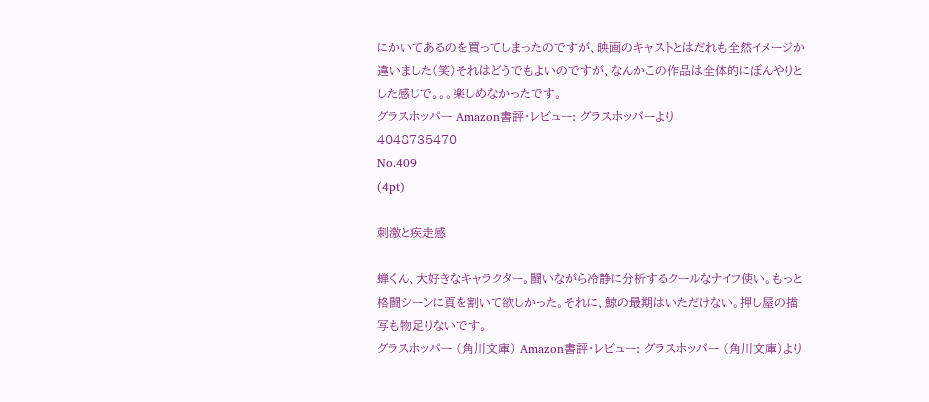にかいてあるのを買ってしまったのですが、映画のキャストとはだれも全然イメージか違いました(笑)それはどうでもよいのですが、なんかこの作品は全体的にぼんやりとした感じで。。。楽しめなかったです。
グラスホッパー Amazon書評・レビュー: グラスホッパーより
4048735470
No.409
(4pt)

刺激と疾走感

蝉くん、大好きなキャラクター。闘いながら冷静に分析するクールなナイフ使い。もっと格闘シーンに頁を割いて欲しかった。それに、鯨の最期はいただけない。押し屋の描写も物足りないです。
グラスホッパー (角川文庫) Amazon書評・レビュー: グラスホッパー (角川文庫)より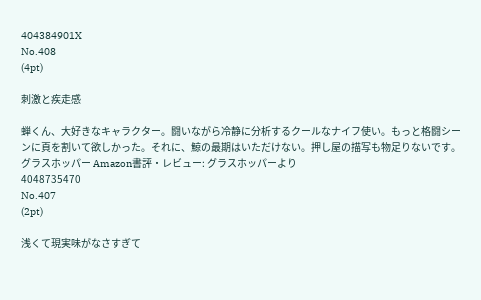404384901X
No.408
(4pt)

刺激と疾走感

蝉くん、大好きなキャラクター。闘いながら冷静に分析するクールなナイフ使い。もっと格闘シーンに頁を割いて欲しかった。それに、鯨の最期はいただけない。押し屋の描写も物足りないです。
グラスホッパー Amazon書評・レビュー: グラスホッパーより
4048735470
No.407
(2pt)

浅くて現実味がなさすぎて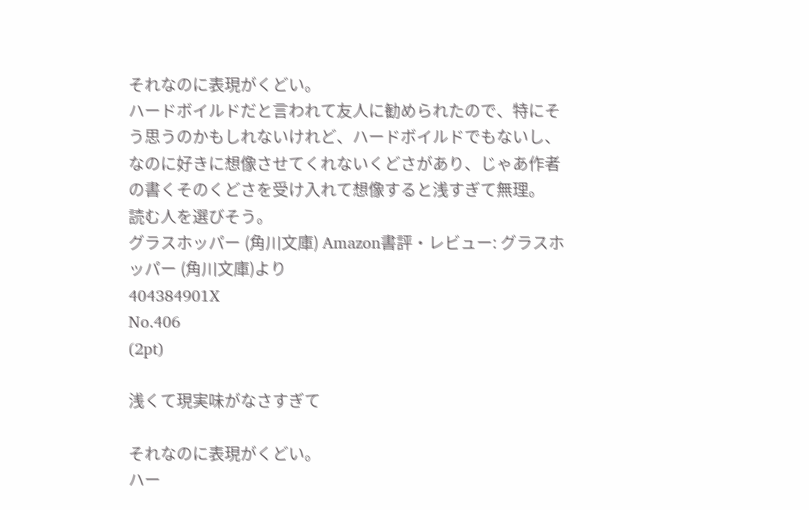それなのに表現がくどい。
ハードボイルドだと言われて友人に勧められたので、特にそう思うのかもしれないけれど、ハードボイルドでもないし、なのに好きに想像させてくれないくどさがあり、じゃあ作者の書くそのくどさを受け入れて想像すると浅すぎて無理。
読む人を選びそう。
グラスホッパー (角川文庫) Amazon書評・レビュー: グラスホッパー (角川文庫)より
404384901X
No.406
(2pt)

浅くて現実味がなさすぎて

それなのに表現がくどい。
ハー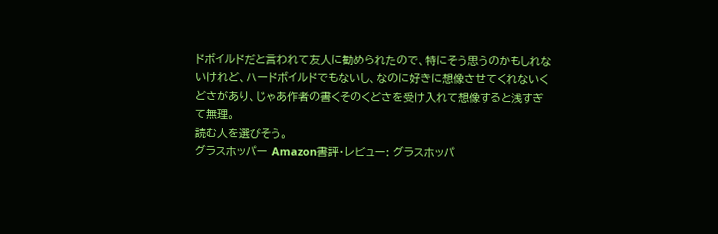ドボイルドだと言われて友人に勧められたので、特にそう思うのかもしれないけれど、ハードボイルドでもないし、なのに好きに想像させてくれないくどさがあり、じゃあ作者の書くそのくどさを受け入れて想像すると浅すぎて無理。
読む人を選びそう。
グラスホッパー Amazon書評・レビュー: グラスホッパ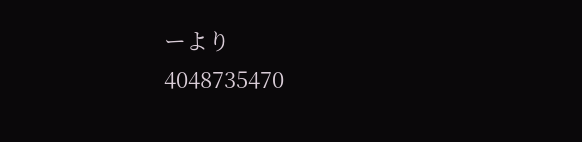ーより
4048735470